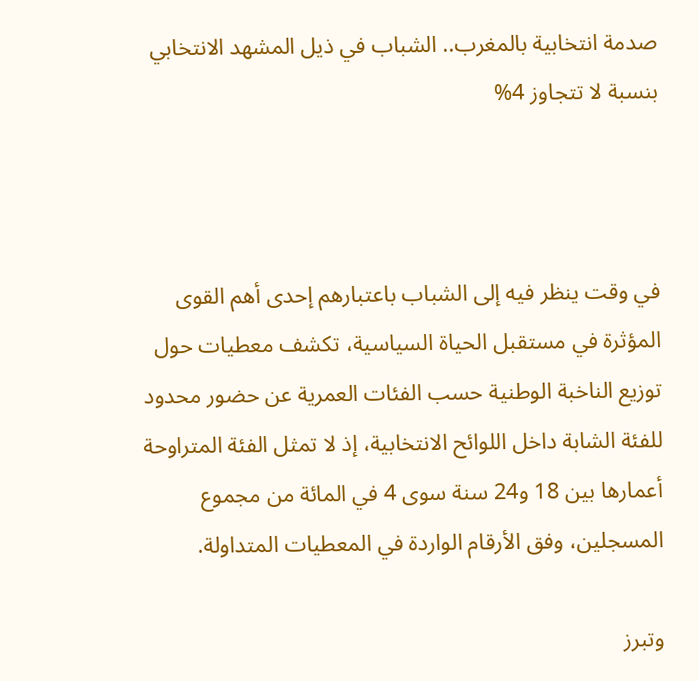صدمة انتخابية بالمغرب.. الشباب في ذيل المشهد الانتخابي بنسبة لا تتجاوز 4%



في وقت ينظر فيه إلى الشباب باعتبارهم إحدى أهم القوى المؤثرة في مستقبل الحياة السياسية، تكشف معطيات حول توزيع الناخبة الوطنية حسب الفئات العمرية عن حضور محدود للفئة الشابة داخل اللوائح الانتخابية، إذ لا تمثل الفئة المتراوحة أعمارها بين 18 و24 سنة سوى 4 في المائة من مجموع المسجلين، وفق الأرقام الواردة في المعطيات المتداولة.

وتبرز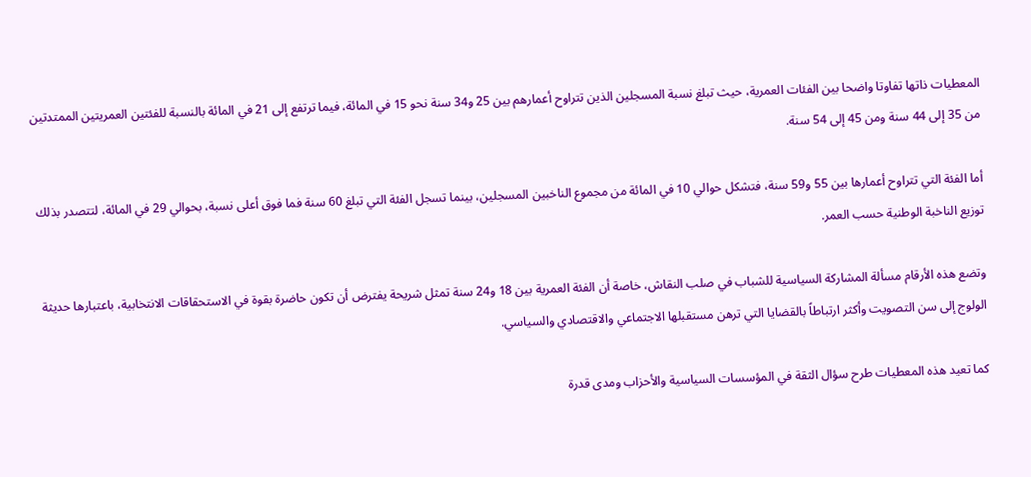المعطيات ذاتها تفاوتا واضحا بين الفئات العمرية، حيث تبلغ نسبة المسجلين الذين تتراوح أعمارهم بين 25 و34 سنة نحو 15 في المائة، فيما ترتفع إلى 21 في المائة بالنسبة للفئتين العمريتين الممتدتين من 35 إلى 44 سنة ومن 45 إلى 54 سنة.

أما الفئة التي تتراوح أعمارها بين 55 و59 سنة، فتشكل حوالي 10 في المائة من مجموع الناخبين المسجلين، بينما تسجل الفئة التي تبلغ 60 سنة فما فوق أعلى نسبة، بحوالي 29 في المائة، لتتصدر بذلك توزيع الناخبة الوطنية حسب العمر.

وتضع هذه الأرقام مسألة المشاركة السياسية للشباب في صلب النقاش، خاصة أن الفئة العمرية بين 18 و24 سنة تمثل شريحة يفترض أن تكون حاضرة بقوة في الاستحقاقات الانتخابية، باعتبارها حديثة الولوج إلى سن التصويت وأكثر ارتباطاً بالقضايا التي ترهن مستقبلها الاجتماعي والاقتصادي والسياسي.

كما تعيد هذه المعطيات طرح سؤال الثقة في المؤسسات السياسية والأحزاب ومدى قدرة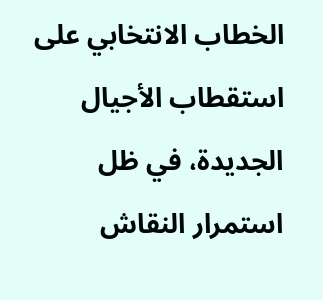الخطاب الانتخابي على استقطاب الأجيال الجديدة، في ظل استمرار النقاش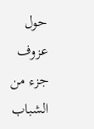حول عزوف جزء من الشباب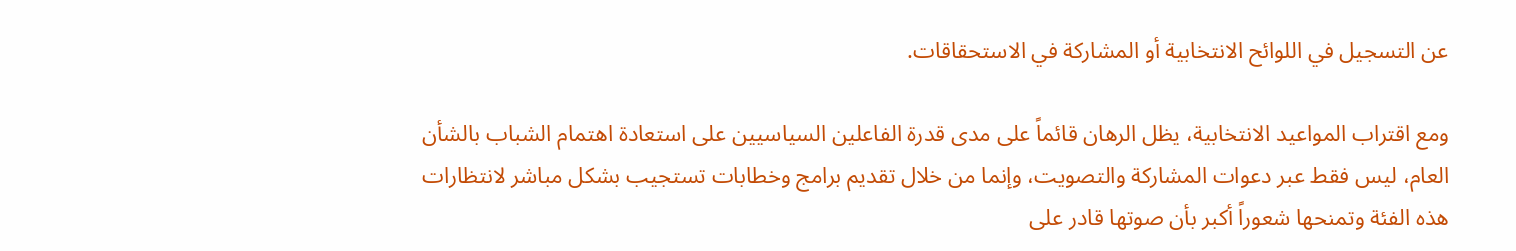عن التسجيل في اللوائح الانتخابية أو المشاركة في الاستحقاقات.

ومع اقتراب المواعيد الانتخابية، يظل الرهان قائماً على مدى قدرة الفاعلين السياسيين على استعادة اهتمام الشباب بالشأن العام، ليس فقط عبر دعوات المشاركة والتصويت، وإنما من خلال تقديم برامج وخطابات تستجيب بشكل مباشر لانتظارات هذه الفئة وتمنحها شعوراً أكبر بأن صوتها قادر على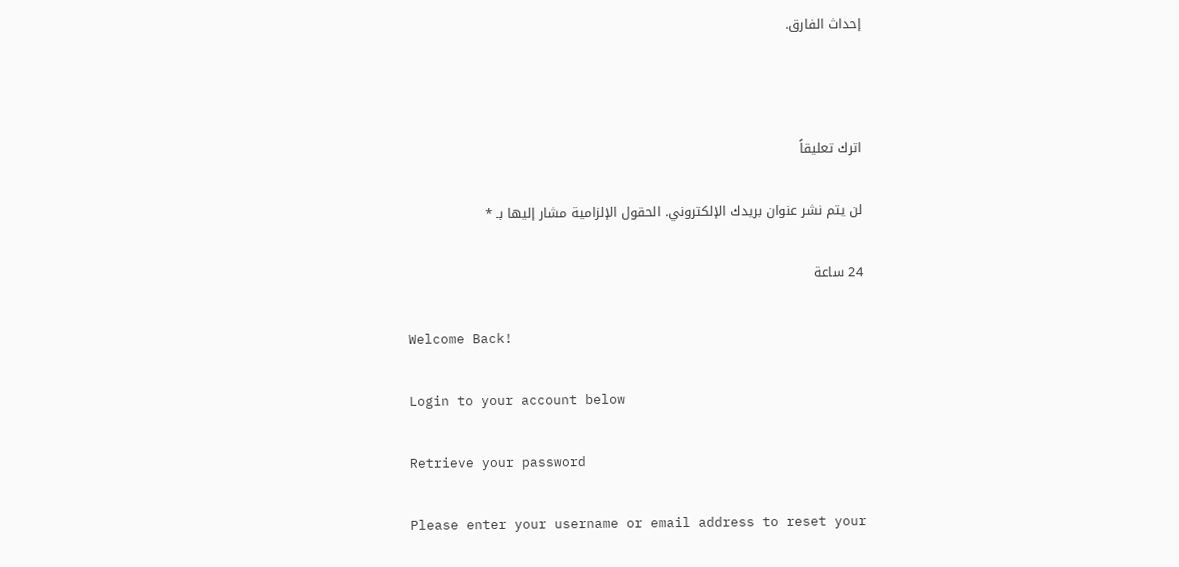إحداث الفارق.



اترك تعليقاً

لن يتم نشر عنوان بريدك الإلكتروني. الحقول الإلزامية مشار إليها بـ *

24 ساعة

Welcome Back!

Login to your account below

Retrieve your password

Please enter your username or email address to reset your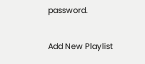password.

Add New Playlist